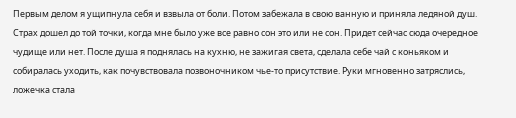Первым делом я ущипнула себя и взвыла от боли. Потом забежала в свою ванную и приняла ледяной душ. Страх дошел до той точки, когда мне было уже все равно сон это или не сон. Придет сейчас сюда очередное чудище или нет. После душа я поднялась на кухню, не зажигая света, сделала себе чай с коньяком и собиралась уходить, как почувствовала позвоночником чье-то присутствие. Руки мгновенно затряслись, ложечка стала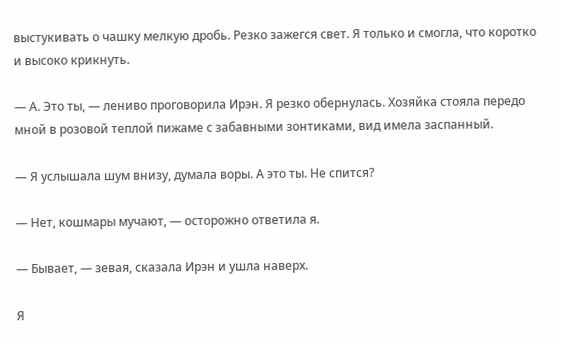выстукивать о чашку мелкую дробь. Резко зажегся свет. Я только и смогла, что коротко и высоко крикнуть.

— А. Это ты, — лениво проговорила Ирэн. Я резко обернулась. Хозяйка стояла передо мной в розовой теплой пижаме с забавными зонтиками, вид имела заспанный.

— Я услышала шум внизу, думала воры. А это ты. Не спится?

— Нет, кошмары мучают, — осторожно ответила я.

— Бывает, — зевая, сказала Ирэн и ушла наверх.

Я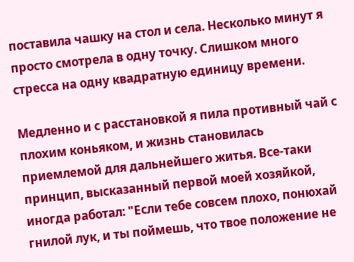поставила чашку на стол и села. Несколько минут я просто смотрела в одну точку. Слишком много стресса на одну квадратную единицу времени.

Медленно и с расстановкой я пила противный чай с плохим коньяком, и жизнь становилась приемлемой для дальнейшего житья. Все-таки принцип, высказанный первой моей хозяйкой, иногда работал: "Если тебе совсем плохо, понюхай гнилой лук, и ты поймешь, что твое положение не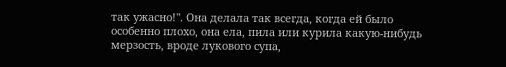так ужасно!". Она делала так всегда, когда ей было особенно плохо, она ела, пила или курила какую-нибудь мерзость, вроде лукового супа,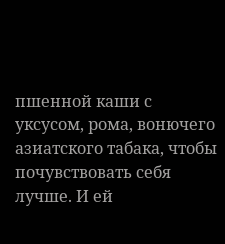пшенной каши с уксусом, рома, вонючего азиатского табака, чтобы почувствовать себя лучше. И ей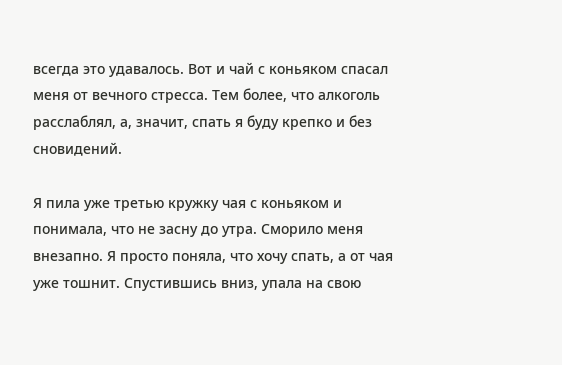всегда это удавалось. Вот и чай с коньяком спасал меня от вечного стресса. Тем более, что алкоголь расслаблял, а, значит, спать я буду крепко и без сновидений.

Я пила уже третью кружку чая с коньяком и понимала, что не засну до утра. Сморило меня внезапно. Я просто поняла, что хочу спать, а от чая уже тошнит. Спустившись вниз, упала на свою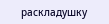раскладушку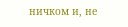ничком и, не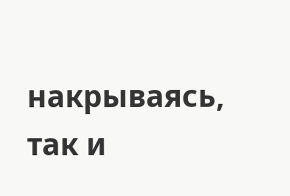накрываясь, так и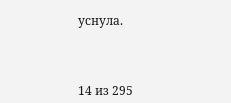уснула.



14 из 295